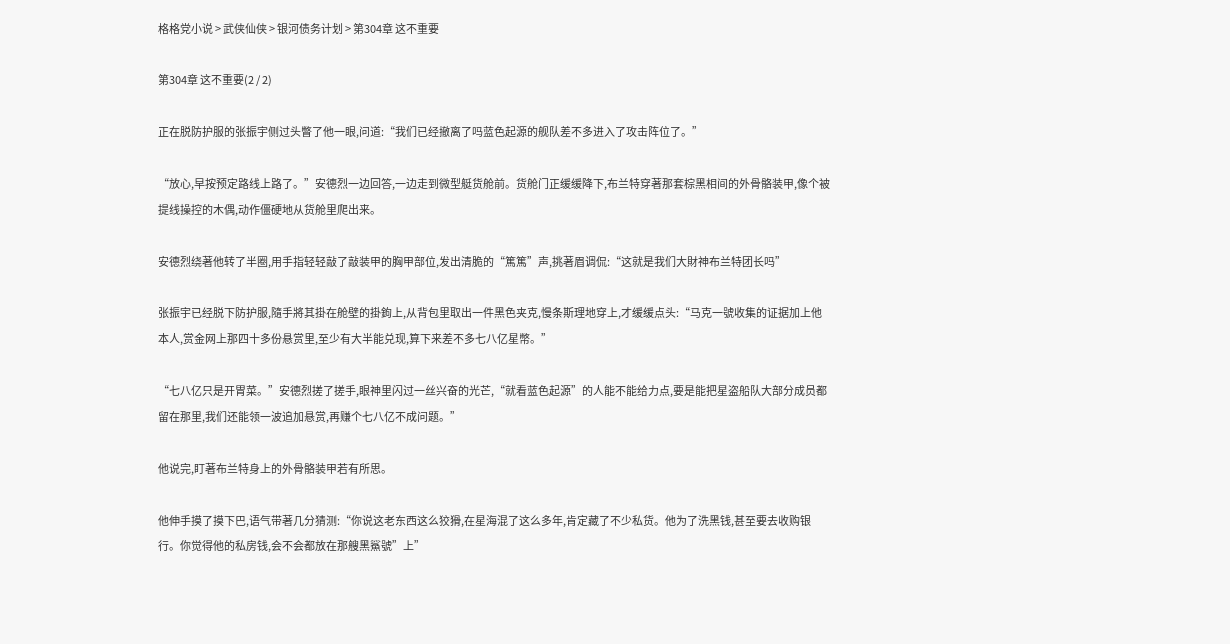格格党小说 > 武侠仙侠 > 银河债务计划 > 第304章 这不重要

第304章 这不重要(2 / 2)

正在脱防护服的张振宇侧过头瞥了他一眼,问道:“我们已经撤离了吗蓝色起源的舰队差不多进入了攻击阵位了。”

“放心,早按预定路线上路了。”安德烈一边回答,一边走到微型艇货舱前。货舱门正缓缓降下,布兰特穿著那套棕黑相间的外骨骼装甲,像个被提线操控的木偶,动作僵硬地从货舱里爬出来。

安德烈绕著他转了半圈,用手指轻轻敲了敲装甲的胸甲部位,发出清脆的“篤篤”声,挑著眉调侃:“这就是我们大財神布兰特团长吗”

张振宇已经脱下防护服,隨手將其掛在舱壁的掛鉤上,从背包里取出一件黑色夹克,慢条斯理地穿上,才缓缓点头:“马克一號收集的证据加上他本人,赏金网上那四十多份悬赏里,至少有大半能兑现,算下来差不多七八亿星幣。”

“七八亿只是开胃菜。”安德烈搓了搓手,眼神里闪过一丝兴奋的光芒,“就看蓝色起源”的人能不能给力点,要是能把星盗船队大部分成员都留在那里,我们还能领一波追加悬赏,再赚个七八亿不成问题。”

他说完,盯著布兰特身上的外骨骼装甲若有所思。

他伸手摸了摸下巴,语气带著几分猜测:“你说这老东西这么狡猾,在星海混了这么多年,肯定藏了不少私货。他为了洗黑钱,甚至要去收购银行。你觉得他的私房钱,会不会都放在那艘黑鯊號”上”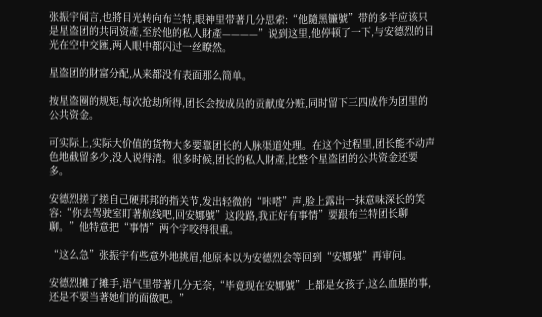张振宇闻言,也將目光转向布兰特,眼神里带著几分思索:“他隨黑镰號”带的多半应该只是星盗团的共同资產,至於他的私人財產————”说到这里,他停顿了一下,与安德烈的目光在空中交匯,两人眼中都闪过一丝瞭然。

星盗团的財富分配,从来都没有表面那么简单。

按星盗圈的规矩,每次抢劫所得,团长会按成员的贡献度分赃,同时留下三四成作为团里的公共资金。

可实际上,实际大价值的货物大多要靠团长的人脉渠道处理。在这个过程里,团长能不动声色地截留多少,没人说得清。很多时候,团长的私人財產,比整个星盗团的公共资金还要多。

安德烈搓了搓自己硬邦邦的指关节,发出轻微的“咔嗒”声,脸上露出一抹意味深长的笑容:“你去驾驶室盯著航线吧,回安娜號”这段路,我正好有事情”要跟布兰特团长聊聊。”他特意把“事情”两个字咬得很重。

“这么急”张振宇有些意外地挑眉,他原本以为安德烈会等回到“安娜號”再审问。

安德烈摊了摊手,语气里带著几分无奈,“毕竟现在安娜號”上都是女孩子,这么血腥的事,还是不要当著她们的面做吧。”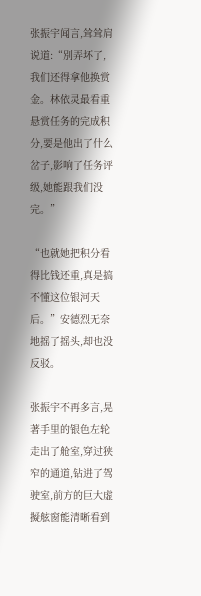张振宇闻言,耸耸肩说道:“別弄坏了,我们还得拿他换赏金。林依灵最看重悬赏任务的完成积分,要是他出了什么岔子,影响了任务评级,她能跟我们没完。”

“也就她把积分看得比钱还重,真是搞不懂这位银河天后。”安德烈无奈地摇了摇头,却也没反驳。

张振宇不再多言,晃著手里的银色左轮走出了舱室,穿过狭窄的通道,钻进了驾驶室,前方的巨大虚擬舷窗能清晰看到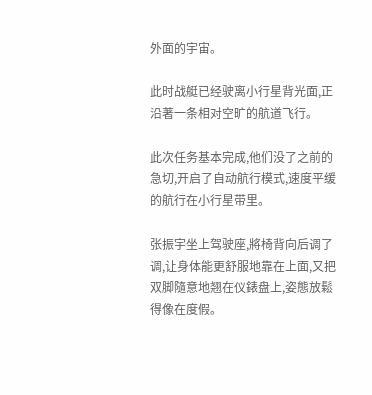外面的宇宙。

此时战艇已经驶离小行星背光面,正沿著一条相对空旷的航道飞行。

此次任务基本完成,他们没了之前的急切,开启了自动航行模式,速度平缓的航行在小行星带里。

张振宇坐上驾驶座,將椅背向后调了调,让身体能更舒服地靠在上面,又把双脚隨意地翘在仪錶盘上,姿態放鬆得像在度假。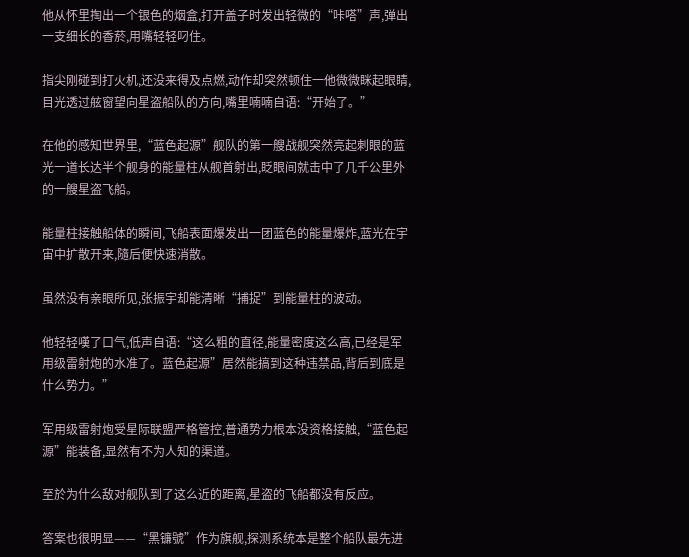他从怀里掏出一个银色的烟盒,打开盖子时发出轻微的“咔嗒”声,弹出一支细长的香菸,用嘴轻轻叼住。

指尖刚碰到打火机,还没来得及点燃,动作却突然顿住一他微微眯起眼睛,目光透过舷窗望向星盗船队的方向,嘴里喃喃自语:“开始了。”

在他的感知世界里,“蓝色起源”舰队的第一艘战舰突然亮起刺眼的蓝光一道长达半个舰身的能量柱从舰首射出,眨眼间就击中了几千公里外的一艘星盗飞船。

能量柱接触船体的瞬间,飞船表面爆发出一团蓝色的能量爆炸,蓝光在宇宙中扩散开来,隨后便快速消散。

虽然没有亲眼所见,张振宇却能清晰“捕捉”到能量柱的波动。

他轻轻嘆了口气,低声自语:“这么粗的直径,能量密度这么高,已经是军用级雷射炮的水准了。蓝色起源”居然能搞到这种违禁品,背后到底是什么势力。”

军用级雷射炮受星际联盟严格管控,普通势力根本没资格接触,“蓝色起源”能装备,显然有不为人知的渠道。

至於为什么敌对舰队到了这么近的距离,星盗的飞船都没有反应。

答案也很明显——“黑镰號”作为旗舰,探测系统本是整个船队最先进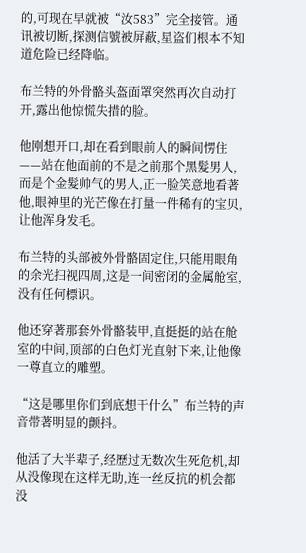的,可现在早就被“汝583”完全接管。通讯被切断,探测信號被屏蔽,星盗们根本不知道危险已经降临。

布兰特的外骨骼头盔面罩突然再次自动打开,露出他惊慌失措的脸。

他刚想开口,却在看到眼前人的瞬间愣住——站在他面前的不是之前那个黑髮男人,而是个金髮帅气的男人,正一脸笑意地看著他,眼神里的光芒像在打量一件稀有的宝贝,让他浑身发毛。

布兰特的头部被外骨骼固定住,只能用眼角的余光扫视四周,这是一间密闭的金属舱室,没有任何標识。

他还穿著那套外骨骼装甲,直挺挺的站在舱室的中间,顶部的白色灯光直射下来,让他像一尊直立的雕塑。

“这是哪里你们到底想干什么”布兰特的声音带著明显的颤抖。

他活了大半辈子,经歷过无数次生死危机,却从没像现在这样无助,连一丝反抗的机会都没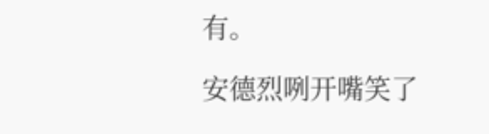有。

安德烈咧开嘴笑了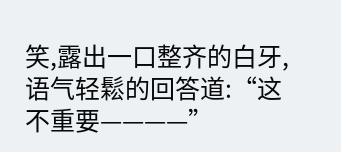笑,露出一口整齐的白牙,语气轻鬆的回答道:“这不重要————”